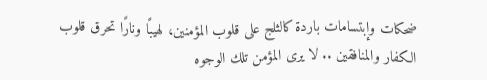ضحكات وإبتسامات باردة كالثلج على قلوب المؤمنين، لهيبًا ونارًا تحرق قلوب الكفار والمنافقين .. لا يرى المؤمن تلك الوجوه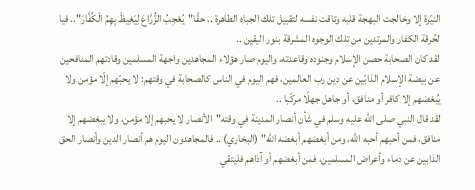النيّرة إلا وخالجت البهجة قلبه وتاقت نفسه لتقبيل تلك الجباه الطاهرة .. حقًا"يُعْجِبُ الزُّرَّاعَ لِيَغِيظَ بِهِمُ الْكُفَّارَ".. فيا لحُرقة الكفار والمرتدين من تلك الوجوه المشرقة بنور اليقين ..
لقد كان الصحابة حصن الإسلام وجنوده وقاعدته، واليوم صار هؤلاء المجاهدين واجهة المسلمين وقادتهم المنافحين عن بيضة الإسلام الذابّين عن دين رب العالمين، فهم اليوم في الناس كالصحابة في وقتهم: لا يحبّهم إلّا مؤمن ولا يُبغضهم إلا كافر أو منافق، أو جاهل جهلًا مركّبا ..
لقد قال النبي صلى الله عليه وسلم في شأن أنصار المدينة في وقته"الأنصار لا يحبهم إلا مؤمن، ولا يبغضهم إلا منافق، فمن أحبهم أحبه الله، ومن أبغضهم أبغضه الله" (البخاري) .. فالمجاهدون اليوم هم أنصار الدين وأنصار الحق الذابين عن دماء وأعراض المسلمين، فمن أبغضهم أو آذاهم فليتقي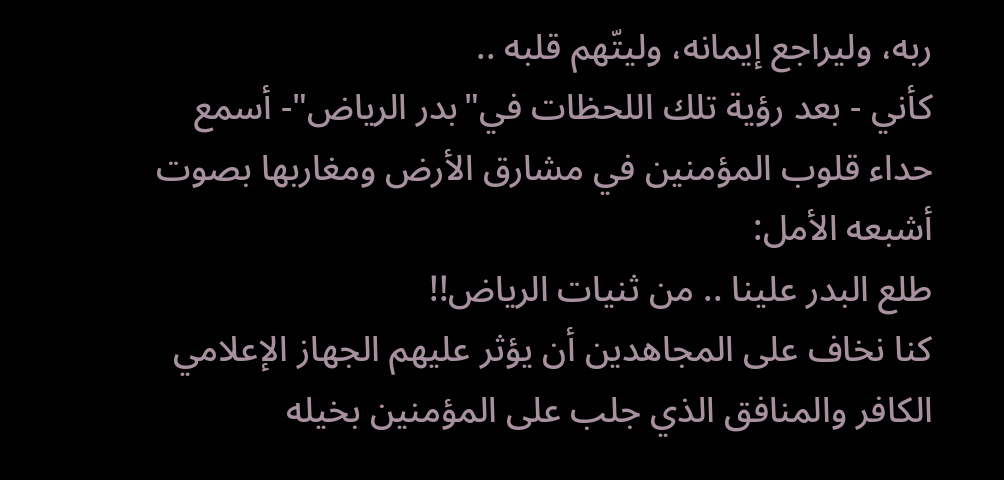ربه، وليراجع إيمانه، وليتّهم قلبه ..
كأني - بعد رؤية تلك اللحظات في"بدر الرياض"- أسمع حداء قلوب المؤمنين في مشارق الأرض ومغاربها بصوت أشبعه الأمل:
طلع البدر علينا .. من ثنيات الرياض!!
كنا نخاف على المجاهدين أن يؤثر عليهم الجهاز الإعلامي الكافر والمنافق الذي جلب على المؤمنين بخيله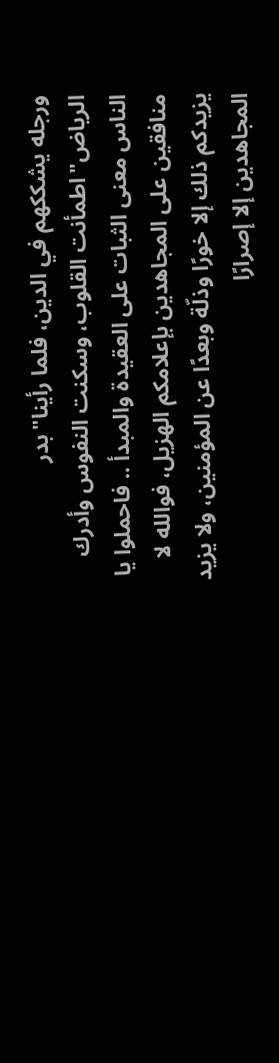ورجله يشككهم في الدين، فلما رأينا"بدر الرياض"اطمأنت القلوب، وسكنت النفوس وأدرك الناس معنى الثبات على العقيدة والمبدأ .. فاحملوا يا منافقين على المجاهدين بإعلامكم الهزيل، فوالله لا يزيدكم ذلك إلا خورًا وذلّة وبعدًا عن المؤمنين، ولا يزيد المجاهدين إلا إصرارًا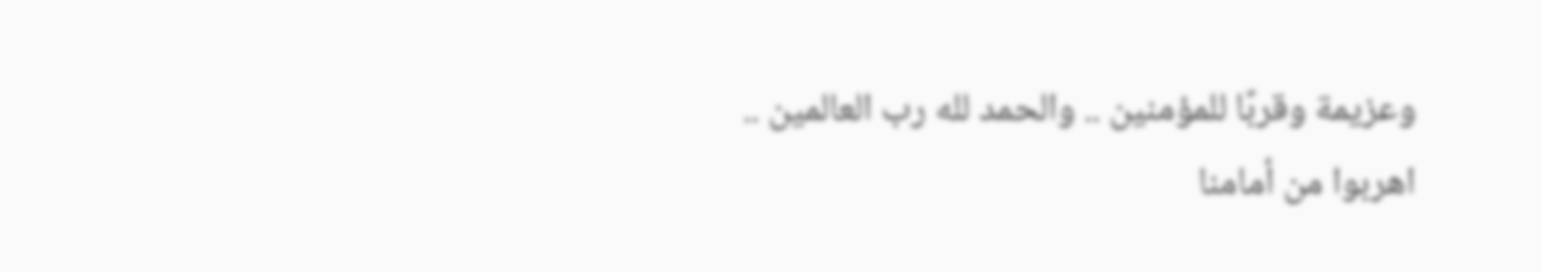وعزيمة وقربًا للمؤمنين .. والحمد لله رب العالمين ..
اهربوا من أمامنا